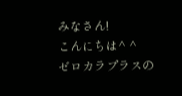みなさん!
こんにちは^ ^
ゼロカラプラスの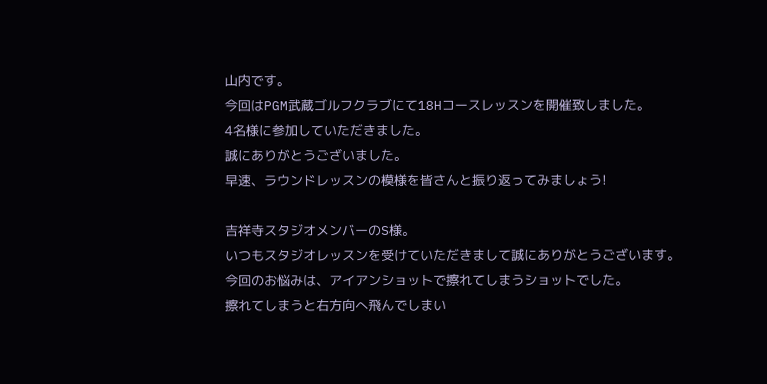山内です。
今回はPGM武蔵ゴルフクラブにて18Hコースレッスンを開催致しました。
4名様に参加していただきました。
誠にありがとうございました。
早速、ラウンドレッスンの模様を皆さんと振り返ってみましょう!

吉祥寺スタジオメンバーのS様。
いつもスタジオレッスンを受けていただきまして誠にありがとうございます。
今回のお悩みは、アイアンショットで擦れてしまうショットでした。
擦れてしまうと右方向へ飛んでしまい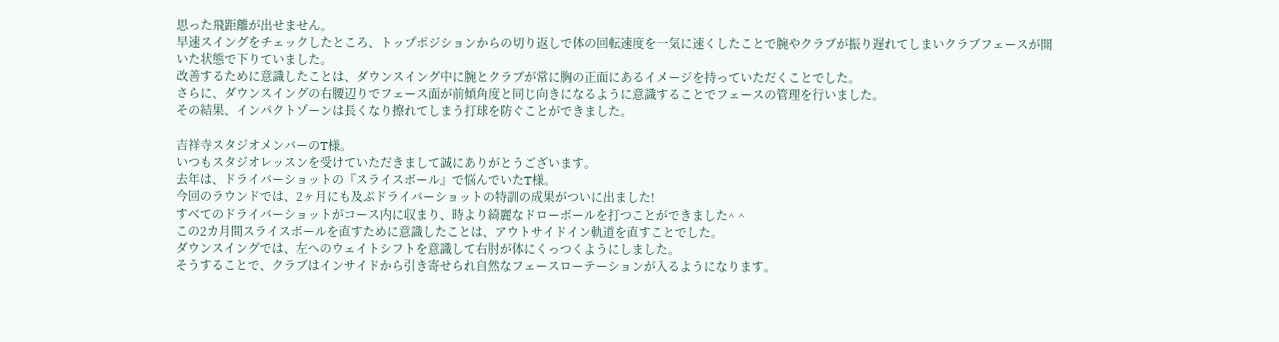思った飛距離が出せません。
早速スイングをチェックしたところ、トップポジションからの切り返しで体の回転速度を一気に速くしたことで腕やクラブが振り遅れてしまいクラブフェースが開いた状態で下りていました。
改善するために意識したことは、ダウンスイング中に腕とクラブが常に胸の正面にあるイメージを持っていただくことでした。
さらに、ダウンスイングの右腰辺りでフェース面が前傾角度と同じ向きになるように意識することでフェースの管理を行いました。
その結果、インパクトゾーンは長くなり擦れてしまう打球を防ぐことができました。

吉祥寺スタジオメンバーのT様。
いつもスタジオレッスンを受けていただきまして誠にありがとうございます。
去年は、ドライバーショットの『スライスボール』で悩んでいたT様。
今回のラウンドでは、2ヶ月にも及ぶドライバーショットの特訓の成果がついに出ました!
すべてのドライバーショットがコース内に収まり、時より綺麗なドローボールを打つことができました^ ^
この2カ月間スライスボールを直すために意識したことは、アウトサイドイン軌道を直すことでした。
ダウンスイングでは、左へのウェイトシフトを意識して右肘が体にくっつくようにしました。
そうすることで、クラブはインサイドから引き寄せられ自然なフェースローテーションが入るようになります。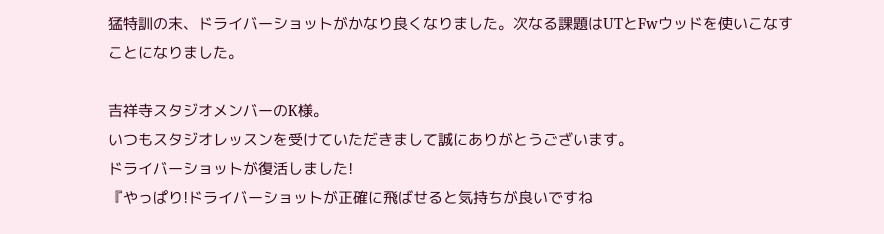猛特訓の末、ドライバーショットがかなり良くなりました。次なる課題はUTとFwウッドを使いこなすことになりました。

吉祥寺スタジオメンバーのK様。
いつもスタジオレッスンを受けていただきまして誠にありがとうございます。
ドライバーショットが復活しました!
『やっぱり!ドライバーショットが正確に飛ばせると気持ちが良いですね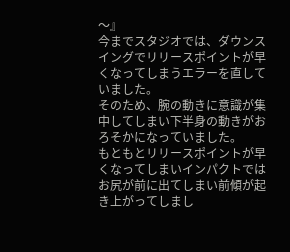〜』
今までスタジオでは、ダウンスイングでリリースポイントが早くなってしまうエラーを直していました。
そのため、腕の動きに意識が集中してしまい下半身の動きがおろそかになっていました。
もともとリリースポイントが早くなってしまいインパクトではお尻が前に出てしまい前傾が起き上がってしまし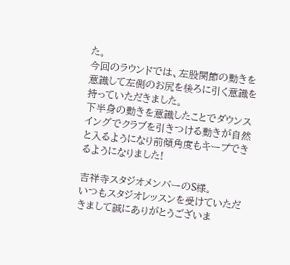た。
今回のラウンドでは、左股関節の動きを意識して左側のお尻を後ろに引く意識を持っていただきました。
下半身の動きを意識したことでダウンスイングでクラブを引きつける動きが自然と入るようになり前傾角度もキープできるようになりました!

吉祥寺スタジオメンバーのS様。
いつもスタジオレッスンを受けていただきまして誠にありがとうございま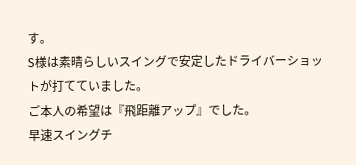す。
S様は素晴らしいスイングで安定したドライバーショットが打てていました。
ご本人の希望は『飛距離アップ』でした。
早速スイングチ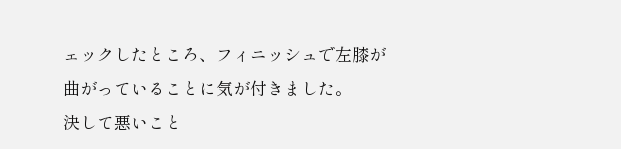ェックしたところ、フィニッシュで左膝が曲がっていることに気が付きました。
決して悪いこと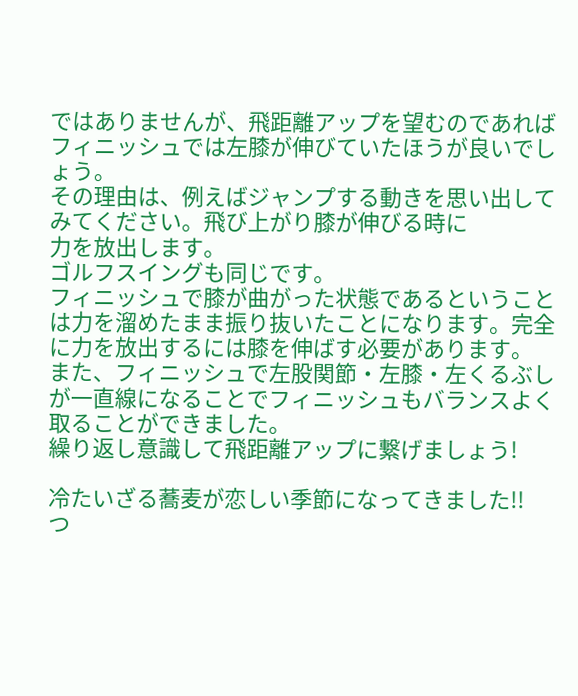ではありませんが、飛距離アップを望むのであればフィニッシュでは左膝が伸びていたほうが良いでしょう。
その理由は、例えばジャンプする動きを思い出してみてください。飛び上がり膝が伸びる時に
力を放出します。
ゴルフスイングも同じです。
フィニッシュで膝が曲がった状態であるということは力を溜めたまま振り抜いたことになります。完全に力を放出するには膝を伸ばす必要があります。
また、フィニッシュで左股関節・左膝・左くるぶしが一直線になることでフィニッシュもバランスよく取ることができました。
繰り返し意識して飛距離アップに繋げましょう!

冷たいざる蕎麦が恋しい季節になってきました!!
つ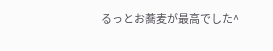るっとお蕎麦が最高でした^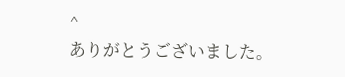^
ありがとうございました。